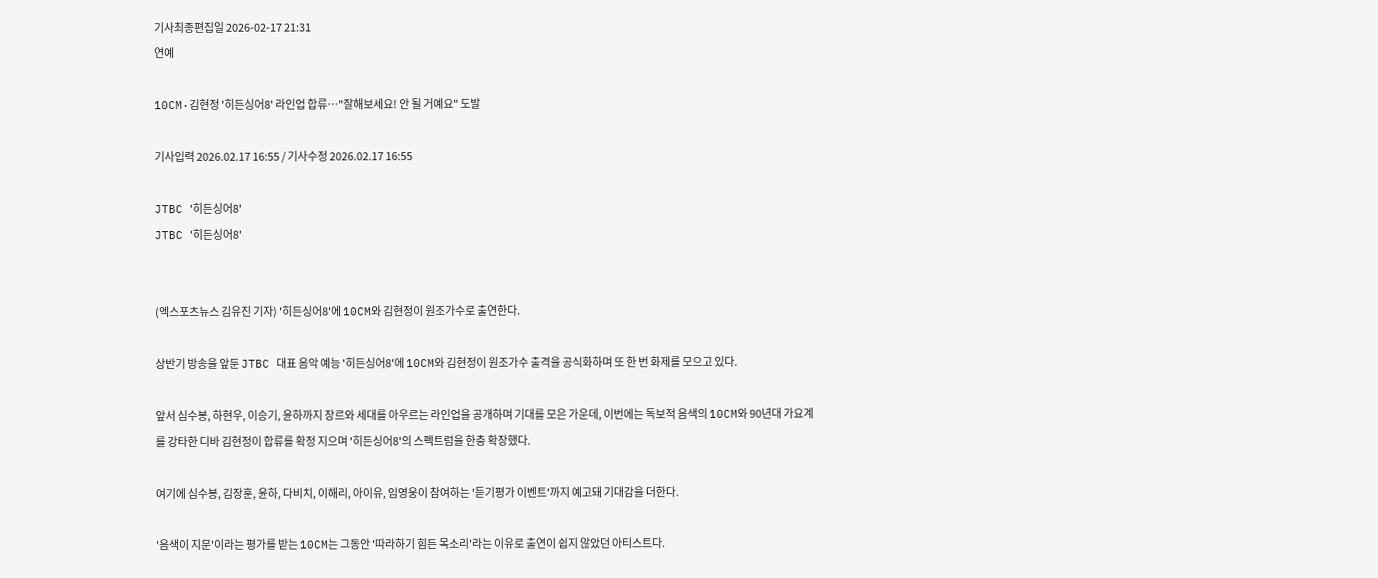기사최종편집일 2026-02-17 21:31
연예

10CM·김현정 '히든싱어8' 라인업 합류…"잘해보세요! 안 될 거예요" 도발

기사입력 2026.02.17 16:55 / 기사수정 2026.02.17 16:55

JTBC '히든싱어8'
JTBC '히든싱어8'


(엑스포츠뉴스 김유진 기자) '히든싱어8'에 10CM와 김현정이 원조가수로 출연한다.

상반기 방송을 앞둔 JTBC 대표 음악 예능 '히든싱어8'에 10CM와 김현정이 원조가수 출격을 공식화하며 또 한 번 화제를 모으고 있다.

앞서 심수봉, 하현우, 이승기, 윤하까지 장르와 세대를 아우르는 라인업을 공개하며 기대를 모은 가운데, 이번에는 독보적 음색의 10CM와 90년대 가요계를 강타한 디바 김현정이 합류를 확정 지으며 '히든싱어8'의 스펙트럼을 한층 확장했다.

여기에 심수봉, 김장훈, 윤하, 다비치, 이해리, 아이유, 임영웅이 참여하는 '듣기평가 이벤트'까지 예고돼 기대감을 더한다.

'음색이 지문'이라는 평가를 받는 10CM는 그동안 '따라하기 힘든 목소리'라는 이유로 출연이 쉽지 않았던 아티스트다.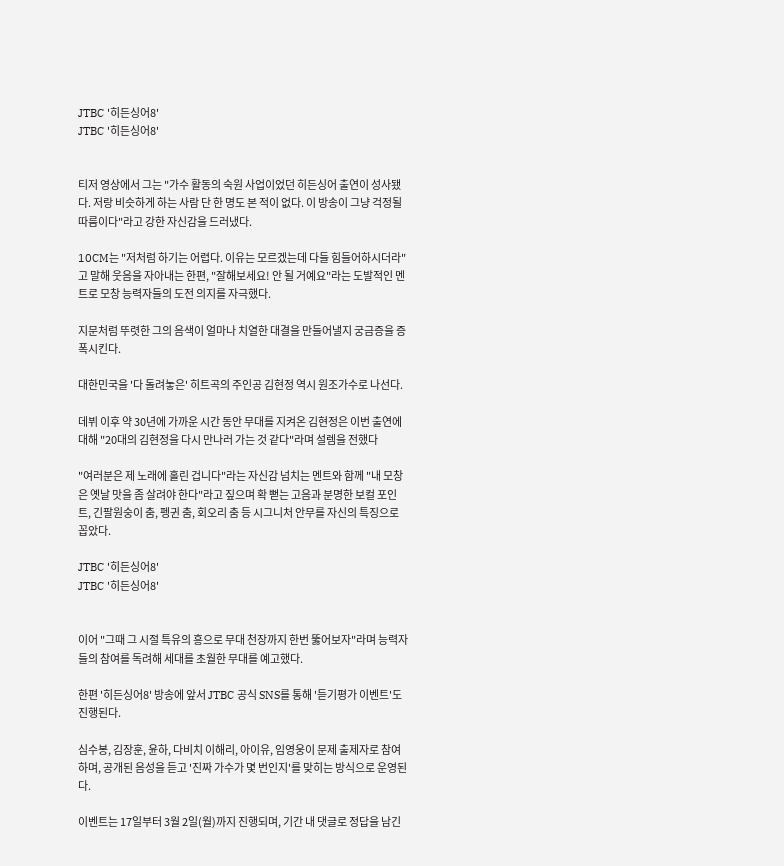JTBC '히든싱어8'
JTBC '히든싱어8'


티저 영상에서 그는 "가수 활동의 숙원 사업이었던 히든싱어 출연이 성사됐다. 저랑 비슷하게 하는 사람 단 한 명도 본 적이 없다. 이 방송이 그냥 걱정될 따름이다"라고 강한 자신감을 드러냈다.

10CM는 "저처럼 하기는 어렵다. 이유는 모르겠는데 다들 힘들어하시더라"고 말해 웃음을 자아내는 한편, "잘해보세요! 안 될 거예요"라는 도발적인 멘트로 모창 능력자들의 도전 의지를 자극했다.

지문처럼 뚜렷한 그의 음색이 얼마나 치열한 대결을 만들어낼지 궁금증을 증폭시킨다.

대한민국을 '다 돌려놓은' 히트곡의 주인공 김현정 역시 원조가수로 나선다.

데뷔 이후 약 30년에 가까운 시간 동안 무대를 지켜온 김현정은 이번 출연에 대해 "20대의 김현정을 다시 만나러 가는 것 같다"라며 설렘을 전했다

"여러분은 제 노래에 홀린 겁니다"라는 자신감 넘치는 멘트와 함께 "내 모창은 옛날 맛을 좀 살려야 한다"라고 짚으며 확 뻗는 고음과 분명한 보컬 포인트, 긴팔원숭이 춤, 펭귄 춤, 회오리 춤 등 시그니처 안무를 자신의 특징으로 꼽았다.

JTBC '히든싱어8'
JTBC '히든싱어8'


이어 "그때 그 시절 특유의 흥으로 무대 천장까지 한번 뚫어보자"라며 능력자들의 참여를 독려해 세대를 초월한 무대를 예고했다.

한편 '히든싱어8' 방송에 앞서 JTBC 공식 SNS를 통해 '듣기평가 이벤트'도 진행된다.

심수봉, 김장훈, 윤하, 다비치 이해리, 아이유, 임영웅이 문제 출제자로 참여하며, 공개된 음성을 듣고 '진짜 가수가 몇 번인지'를 맞히는 방식으로 운영된다.

이벤트는 17일부터 3월 2일(월)까지 진행되며, 기간 내 댓글로 정답을 남긴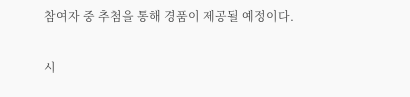참여자 중 추첨을 통해 경품이 제공될 예정이다.

시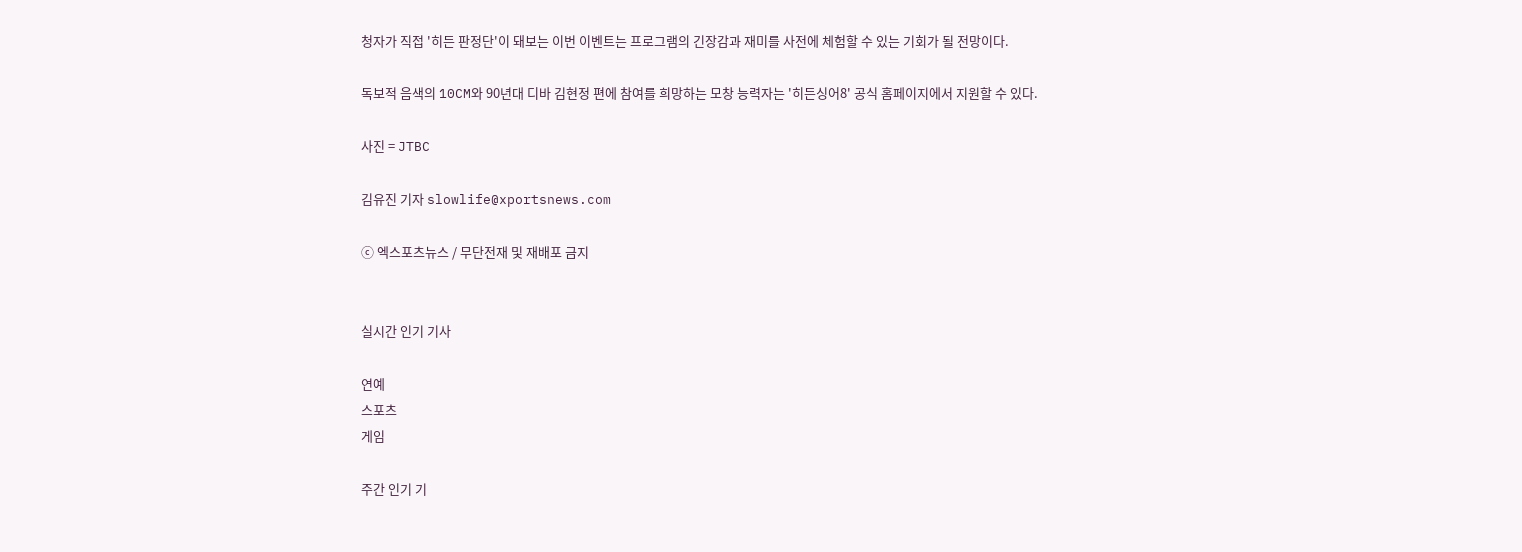청자가 직접 '히든 판정단'이 돼보는 이번 이벤트는 프로그램의 긴장감과 재미를 사전에 체험할 수 있는 기회가 될 전망이다.

독보적 음색의 10CM와 90년대 디바 김현정 편에 참여를 희망하는 모창 능력자는 '히든싱어8' 공식 홈페이지에서 지원할 수 있다.

사진 = JTBC

김유진 기자 slowlife@xportsnews.com

ⓒ 엑스포츠뉴스 / 무단전재 및 재배포 금지


실시간 인기 기사

연예
스포츠
게임

주간 인기 기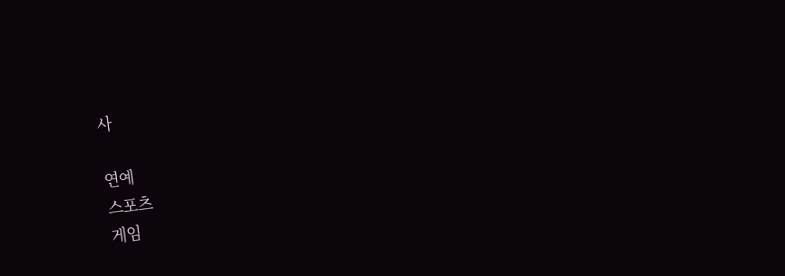사

연예
스포츠
게임